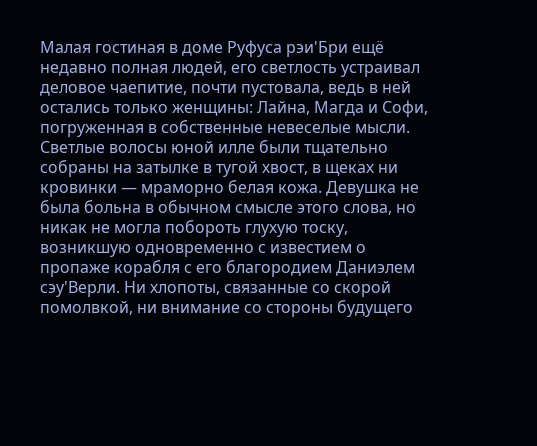Малая гостиная в доме Руфуса рэи'Бри ещё недавно полная людей, его светлость устраивал деловое чаепитие, почти пустовала, ведь в ней остались только женщины: Лайна, Магда и Софи, погруженная в собственные невеселые мысли. Светлые волосы юной илле были тщательно собраны на затылке в тугой хвост, в щеках ни кровинки — мраморно белая кожа. Девушка не была больна в обычном смысле этого слова, но никак не могла побороть глухую тоску, возникшую одновременно с известием о пропаже корабля с его благородием Даниэлем сэу'Верли. Ни хлопоты, связанные со скорой помолвкой, ни внимание со стороны будущего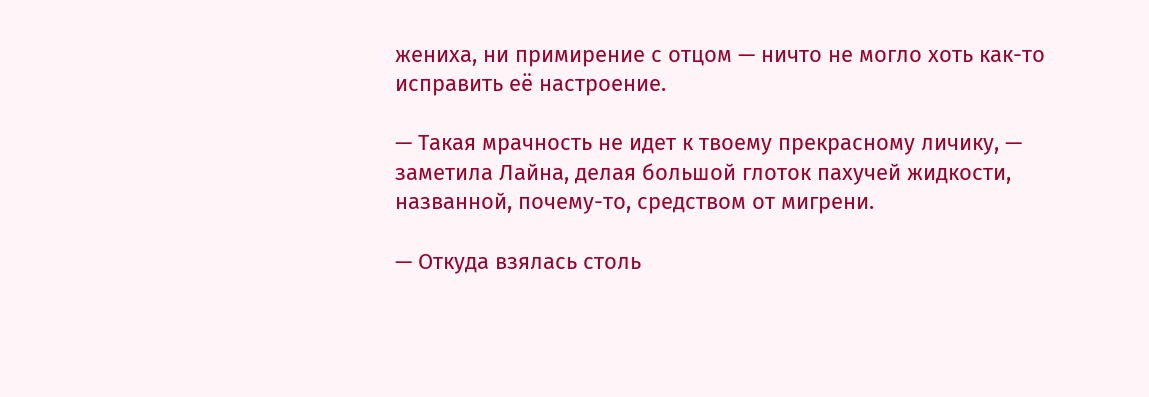жениха, ни примирение с отцом — ничто не могло хоть как-то исправить её настроение.

— Такая мрачность не идет к твоему прекрасному личику, — заметила Лайна, делая большой глоток пахучей жидкости, названной, почему-то, средством от мигрени.

— Откуда взялась столь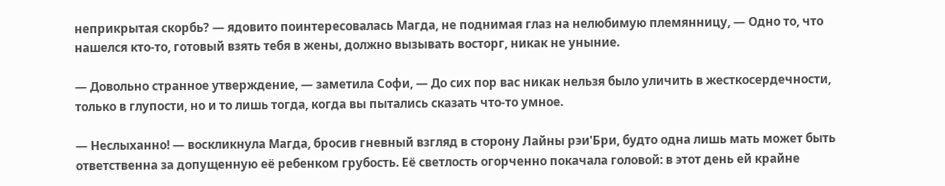неприкрытая скорбь? — ядовито поинтересовалась Магда, не поднимая глаз на нелюбимую племянницу, — Одно то, что нашелся кто-то, готовый взять тебя в жены, должно вызывать восторг, никак не уныние.

— Довольно странное утверждение, — заметила Софи, — До сих пор вас никак нельзя было уличить в жесткосердечности, только в глупости, но и то лишь тогда, когда вы пытались сказать что-то умное.

— Неслыханно! — воскликнула Магда, бросив гневный взгляд в сторону Лайны рэи'Бри, будто одна лишь мать может быть ответственна за допущенную её ребенком грубость. Её светлость огорченно покачала головой: в этот день ей крайне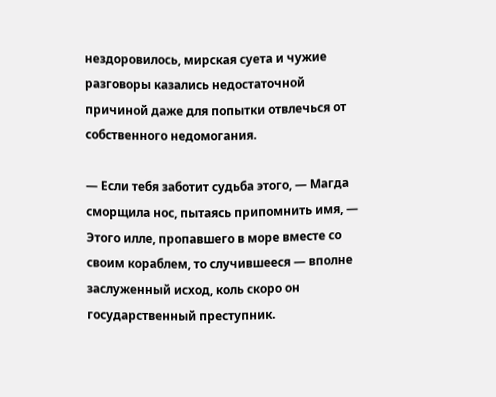нездоровилось, мирская суета и чужие разговоры казались недостаточной причиной даже для попытки отвлечься от собственного недомогания.

— Если тебя заботит судьба этого, — Магда сморщила нос, пытаясь припомнить имя, — Этого илле, пропавшего в море вместе со своим кораблем, то случившееся — вполне заслуженный исход, коль скоро он государственный преступник.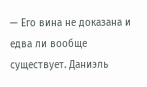— Его вина не доказана и едва ли вообще существует. Даниэль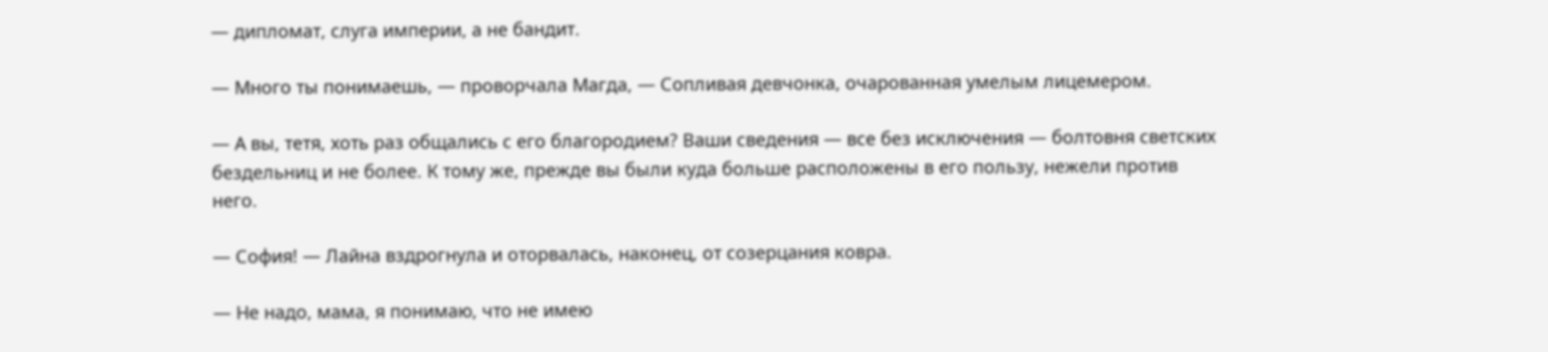— дипломат, слуга империи, а не бандит.

— Много ты понимаешь, — проворчала Магда, — Сопливая девчонка, очарованная умелым лицемером.

— А вы, тетя, хоть раз общались с его благородием? Ваши сведения — все без исключения — болтовня светских бездельниц и не более. К тому же, прежде вы были куда больше расположены в его пользу, нежели против него.

— София! — Лайна вздрогнула и оторвалась, наконец, от созерцания ковра.

— Не надо, мама, я понимаю, что не имею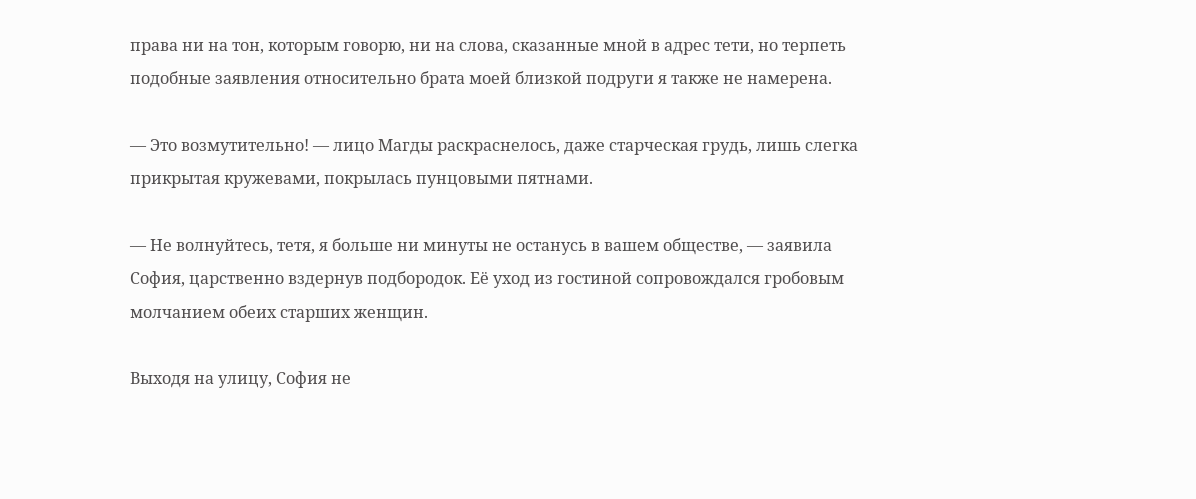права ни на тон, которым говорю, ни на слова, сказанные мной в адрес тети, но терпеть подобные заявления относительно брата моей близкой подруги я также не намерена.

— Это возмутительно! — лицо Магды раскраснелось, даже старческая грудь, лишь слегка прикрытая кружевами, покрылась пунцовыми пятнами.

— Не волнуйтесь, тетя, я больше ни минуты не останусь в вашем обществе, — заявила София, царственно вздернув подбородок. Её уход из гостиной сопровождался гробовым молчанием обеих старших женщин.

Выходя на улицу, София не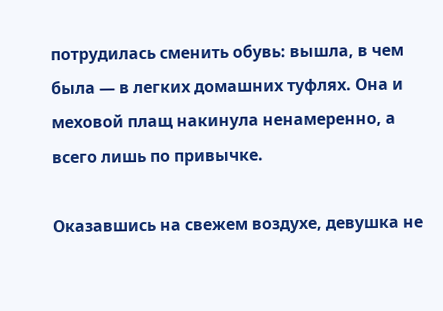потрудилась сменить обувь: вышла, в чем была — в легких домашних туфлях. Она и меховой плащ накинула ненамеренно, а всего лишь по привычке.

Оказавшись на свежем воздухе, девушка не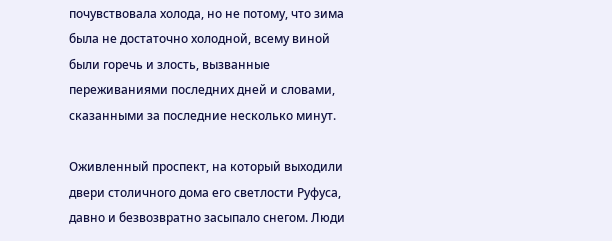почувствовала холода, но не потому, что зима была не достаточно холодной, всему виной были горечь и злость, вызванные переживаниями последних дней и словами, сказанными за последние несколько минут.

Оживленный проспект, на который выходили двери столичного дома его светлости Руфуса, давно и безвозвратно засыпало снегом. Люди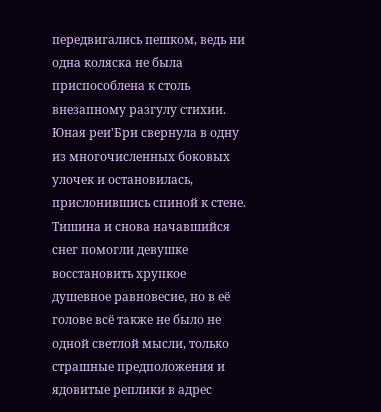передвигались пешком, ведь ни одна коляска не была приспособлена к столь внезапному разгулу стихии. Юная реи'Бри свернула в одну из многочисленных боковых улочек и остановилась, прислонившись спиной к стене. Тишина и снова начавшийся снег помогли девушке восстановить хрупкое душевное равновесие, но в её голове всё также не было не одной светлой мысли, только страшные предположения и ядовитые реплики в адрес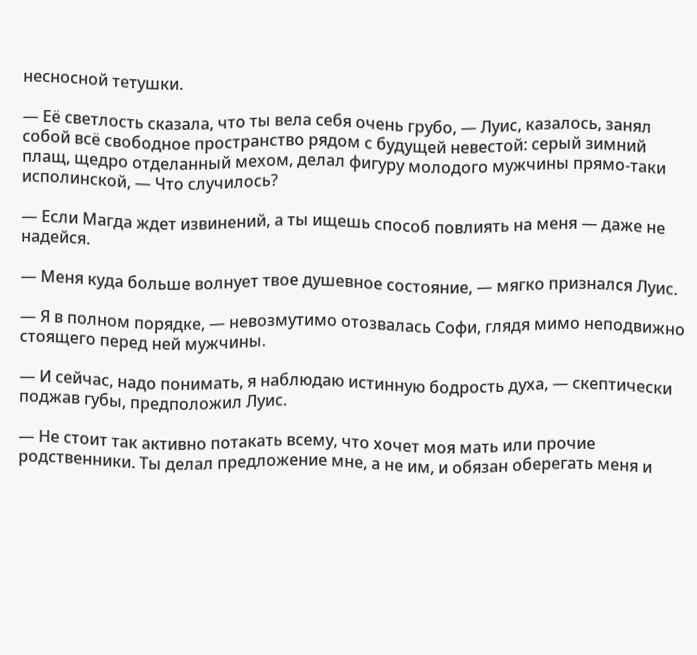несносной тетушки.

— Её светлость сказала, что ты вела себя очень грубо, — Луис, казалось, занял собой всё свободное пространство рядом с будущей невестой: серый зимний плащ, щедро отделанный мехом, делал фигуру молодого мужчины прямо-таки исполинской, — Что случилось?

— Если Магда ждет извинений, а ты ищешь способ повлиять на меня — даже не надейся.

— Меня куда больше волнует твое душевное состояние, — мягко признался Луис.

— Я в полном порядке, — невозмутимо отозвалась Софи, глядя мимо неподвижно стоящего перед ней мужчины.

— И сейчас, надо понимать, я наблюдаю истинную бодрость духа, — скептически поджав губы, предположил Луис.

— Не стоит так активно потакать всему, что хочет моя мать или прочие родственники. Ты делал предложение мне, а не им, и обязан оберегать меня и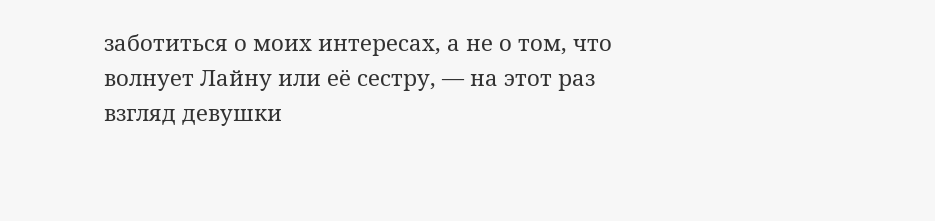заботиться о моих интересах, а не о том, что волнует Лайну или её сестру, — на этот раз взгляд девушки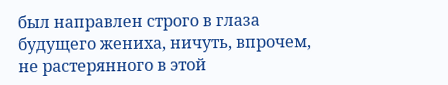был направлен строго в глаза будущего жениха, ничуть, впрочем, не растерянного в этой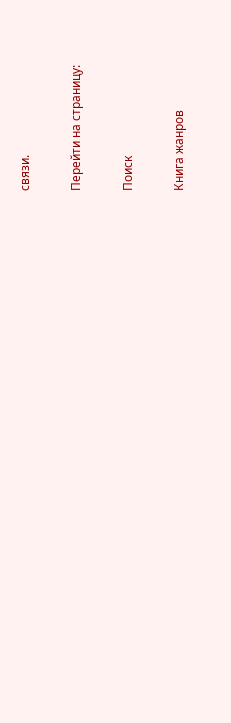связи.

Перейти на страницу:

Поиск

Книга жанров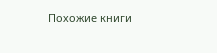Похожие книги